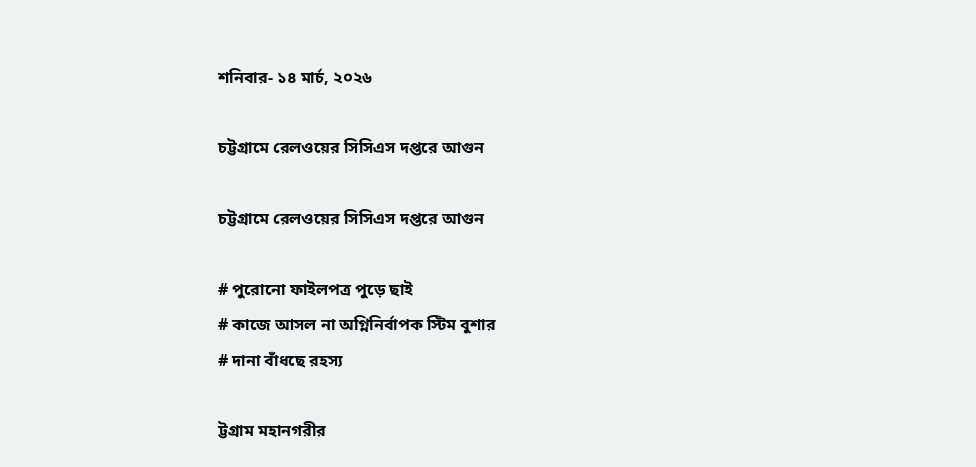শনিবার- ১৪ মার্চ, ২০২৬

চট্টগ্রামে রেলওয়ের সিসিএস দপ্তরে আগুন

চট্টগ্রামে রেলওয়ের সিসিএস দপ্তরে আগুন

# পুরোনো ফাইলপত্র পুড়ে ছাই
# কাজে আসল না অগ্নিনির্বাপক স্টিম বুশার
# দানা বাঁধছে রহস্য

ট্টগ্রাম মহানগরীর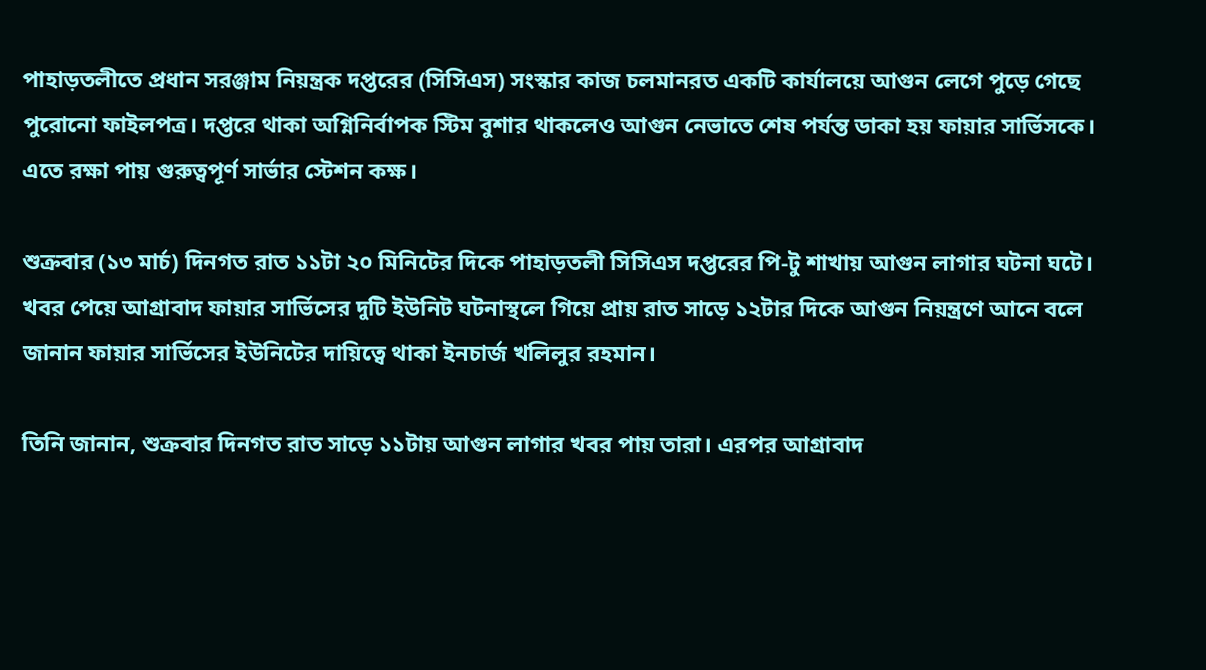পাহাড়তলীতে প্রধান সরঞ্জাম নিয়ন্ত্রক দপ্তরের (সিসিএস) সংস্কার কাজ চলমানরত একটি কার্যালয়ে আগুন লেগে পুড়ে গেছে পুরোনো ফাইলপত্র। দপ্তরে থাকা অগ্নিনির্বাপক স্টিম বুশার থাকলেও আগুন নেভাতে শেষ পর্যন্ত ডাকা হয় ফায়ার সার্ভিসকে। এতে রক্ষা পায় গুরুত্বপূর্ণ সার্ভার স্টেশন কক্ষ।

শুক্রবার (১৩ মার্চ) দিনগত রাত ১১টা ২০ মিনিটের দিকে পাহাড়তলী সিসিএস দপ্তরের পি-টু শাখায় আগুন লাগার ঘটনা ঘটে। খবর পেয়ে আগ্রাবাদ ফায়ার সার্ভিসের দুটি ইউনিট ঘটনাস্থলে গিয়ে প্রায় রাত সাড়ে ১২টার দিকে আগুন নিয়ন্ত্রণে আনে বলে জানান ফায়ার সার্ভিসের ইউনিটের দায়িত্বে থাকা ইনচার্জ খলিলুর রহমান।

তিনি জানান, শুক্রবার দিনগত রাত সাড়ে ১১টায় আগুন লাগার খবর পায় তারা। এরপর আগ্রাবাদ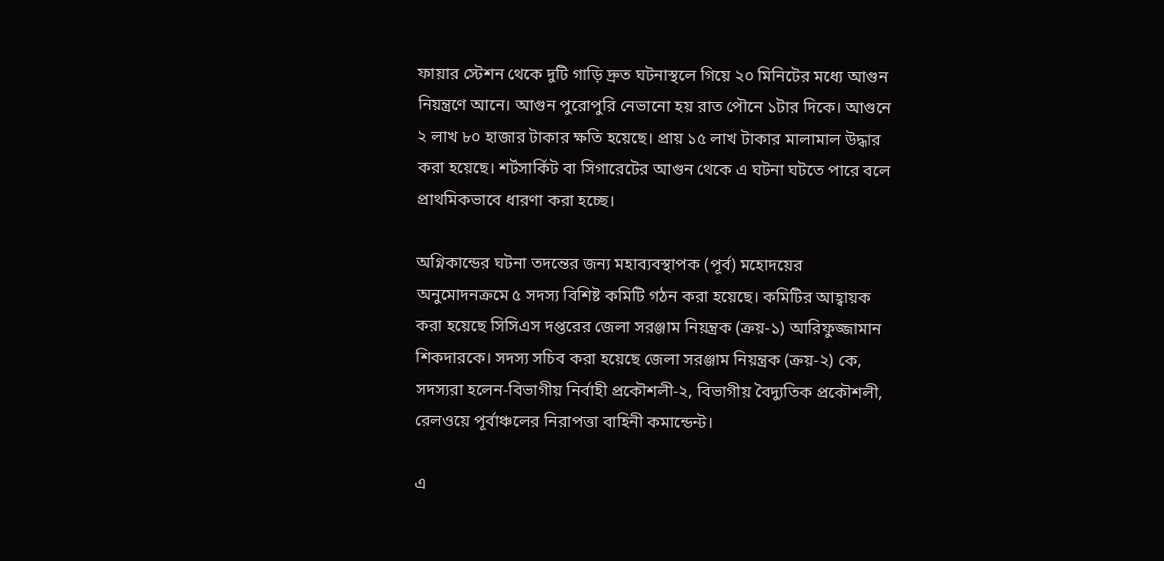ফায়ার স্টেশন থেকে দুটি গাড়ি দ্রুত ঘটনাস্থলে গিয়ে ২০ মিনিটের মধ্যে আগুন নিয়ন্ত্রণে আনে। আগুন পুরোপুরি নেভানো হয় রাত পৌনে ১টার দিকে। আগুনে ২ লাখ ৮০ হাজার টাকার ক্ষতি হয়েছে। প্রায় ১৫ লাখ টাকার মালামাল উদ্ধার করা হয়েছে। শর্টসার্কিট বা সিগারেটের আগুন থেকে এ ঘটনা ঘটতে পারে বলে প্রাথমিকভাবে ধারণা করা হচ্ছে।

অগ্নিকান্ডের ঘটনা তদন্তের জন্য মহাব্যবস্থাপক (পূর্ব) মহোদয়ের অনুমোদনক্রমে ৫ সদস্য বিশিষ্ট কমিটি গঠন করা হয়েছে। কমিটির আহ্বায়ক করা হয়েছে সিসিএস দপ্তরের জেলা সরঞ্জাম নিয়ন্ত্রক (ক্রয়-১) আরিফুজ্জামান শিকদারকে। সদস্য সচিব করা হয়েছে জেলা সরঞ্জাম নিয়ন্ত্রক (ক্রয়-২) কে, সদস্যরা হলেন-বিভাগীয় নির্বাহী প্রকৌশলী-২, বিভাগীয় বৈদ্যুতিক প্রকৌশলী, রেলওয়ে পূর্বাঞ্চলের নিরাপত্তা বাহিনী কমান্ডেন্ট।

এ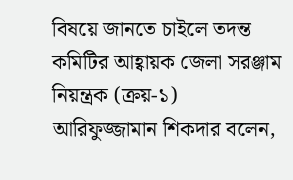বিষয়ে জানতে চাইলে তদন্ত কমিটির আহ্বায়ক জেলা সরঞ্জাম নিয়ন্ত্রক (ক্রয়-১) আরিফুজ্জামান শিকদার বলেন,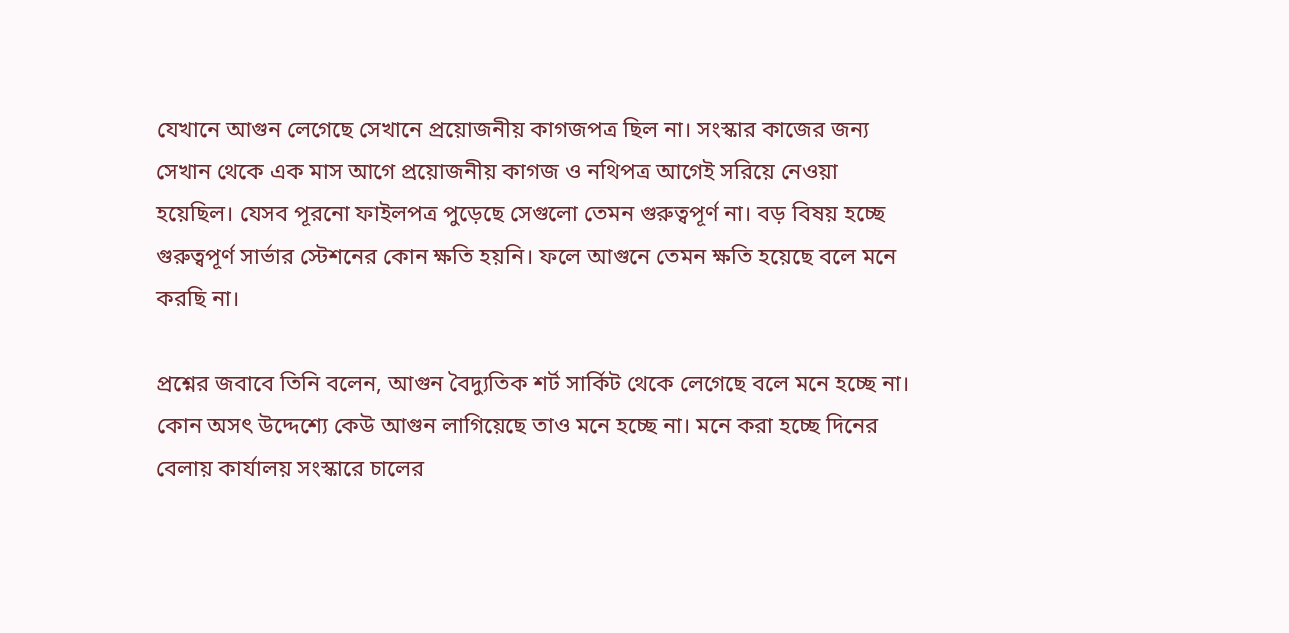যেখানে আগুন লেগেছে সেখানে প্রয়োজনীয় কাগজপত্র ছিল না। সংস্কার কাজের জন্য সেখান থেকে এক মাস আগে প্রয়োজনীয় কাগজ ও নথিপত্র আগেই সরিয়ে নেওয়া হয়েছিল। যেসব পূরনো ফাইলপত্র পুড়েছে সেগুলো তেমন গুরুত্বপূর্ণ না। বড় বিষয় হচ্ছে গুরুত্বপূর্ণ সার্ভার স্টেশনের কোন ক্ষতি হয়নি। ফলে আগুনে তেমন ক্ষতি হয়েছে বলে মনে করছি না।

প্রশ্নের জবাবে তিনি বলেন, আগুন বৈদ্যুতিক শর্ট সার্কিট থেকে লেগেছে বলে মনে হচ্ছে না। কোন অসৎ উদ্দেশ্যে কেউ আগুন লাগিয়েছে তাও মনে হচ্ছে না। মনে করা হচ্ছে দিনের বেলায় কার্যালয় সংস্কারে চালের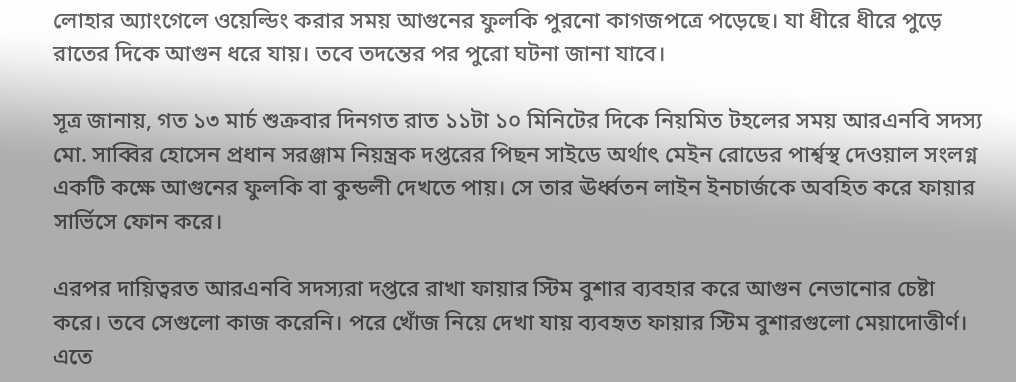লোহার অ্যাংগেলে ওয়েল্ডিং করার সময় আগুনের ফুলকি পুরনো কাগজপত্রে পড়েছে। যা ধীরে ধীরে পুড়ে রাতের দিকে আগুন ধরে যায়। তবে তদন্তের পর পুরো ঘটনা জানা যাবে।

সূত্র জানায়, গত ১৩ মার্চ শুক্রবার দিনগত রাত ১১টা ১০ মিনিটের দিকে নিয়মিত টহলের সময় আরএনবি সদস্য মো. সাব্বির হোসেন প্রধান সরঞ্জাম নিয়ন্ত্রক দপ্তরের পিছন সাইডে অর্থাৎ মেইন রোডের পার্শ্বস্থ দেওয়াল সংলগ্ন একটি কক্ষে আগুনের ফুলকি বা কুন্ডলী দেখতে পায়। সে তার ঊর্ধ্বতন লাইন ইনচার্জকে অবহিত করে ফায়ার সার্ভিসে ফোন করে।

এরপর দায়িত্বরত আরএনবি সদস্যরা দপ্তরে রাখা ফায়ার স্টিম বুশার ব্যবহার করে আগুন নেভানোর চেষ্টা করে। তবে সেগুলো কাজ করেনি। পরে খোঁজ নিয়ে দেখা যায় ব্যবহৃত ফায়ার স্টিম বুশারগুলো মেয়াদোত্তীর্ণ। এতে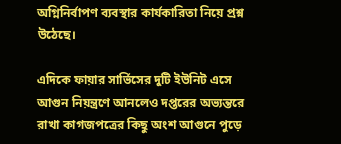অগ্নিনির্বাপণ ব্যবস্থার কার্যকারিতা নিয়ে প্রশ্ন উঠেছে।

এদিকে ফায়ার সার্ভিসের দুটি ইউনিট এসে আগুন নিয়ন্ত্রণে আনলেও দপ্তরের অভ্যন্তরে রাখা কাগজপত্রের কিছু অংশ আগুনে পুড়ে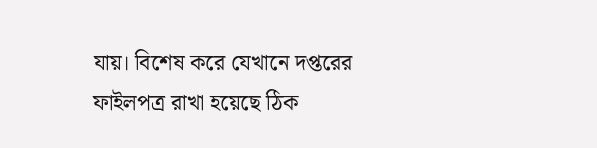যায়। বিশেষ করে যেখানে দপ্তরের ফাইলপত্র রাখা হয়েছে ঠিক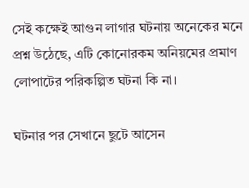সেই কক্ষেই আগুন লাগার ঘটনায় অনেকের মনে প্রশ্ন উঠেছে, এটি কোনোরকম অনিয়মের প্রমাণ লোপাটের পরিকল্পিত ঘটনা কি না।

ঘটনার পর সেখানে ছুটে আসেন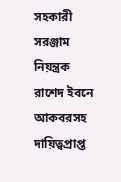সহকারী সরঞ্জাম নিয়ন্ত্রক রাশেদ ইবনে আকবরসহ দায়িত্বপ্রাপ্ত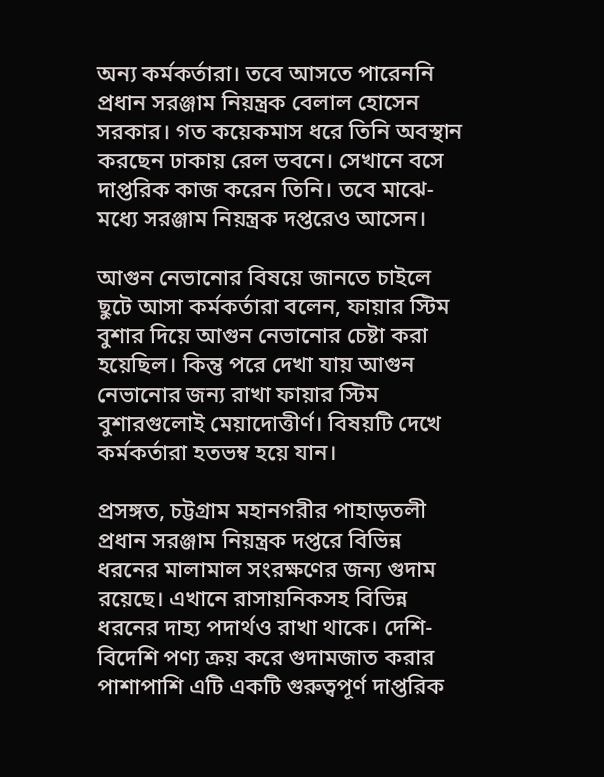অন্য কর্মকর্তারা। তবে আসতে পারেননি প্রধান সরঞ্জাম নিয়ন্ত্রক বেলাল হোসেন সরকার। গত কয়েকমাস ধরে তিনি অবস্থান করছেন ঢাকায় রেল ভবনে। সেখানে বসে দাপ্তরিক কাজ করেন তিনি। তবে মাঝে-মধ্যে সরঞ্জাম নিয়ন্ত্রক দপ্তরেও আসেন।

আগুন নেভানোর বিষয়ে জানতে চাইলে ছুটে আসা কর্মকর্তারা বলেন, ফায়ার স্টিম বুশার দিয়ে আগুন নেভানোর চেষ্টা করা হয়েছিল। কিন্তু পরে দেখা যায় আগুন নেভানোর জন্য রাখা ফায়ার স্টিম বুশারগুলোই মেয়াদোত্তীর্ণ। বিষয়টি দেখে কর্মকর্তারা হতভম্ব হয়ে যান।

প্রসঙ্গত, চট্টগ্রাম মহানগরীর পাহাড়তলী প্রধান সরঞ্জাম নিয়ন্ত্রক দপ্তরে বিভিন্ন ধরনের মালামাল সংরক্ষণের জন্য গুদাম রয়েছে। এখানে রাসায়নিকসহ বিভিন্ন ধরনের দাহ্য পদার্থও রাখা থাকে। দেশি-বিদেশি পণ্য ক্রয় করে গুদামজাত করার পাশাপাশি এটি একটি গুরুত্বপূর্ণ দাপ্তরিক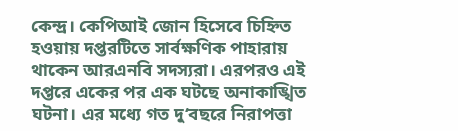কেন্দ্র। কেপিআই জোন হিসেবে চিহ্নিত হওয়ায় দপ্তরটিতে সার্বক্ষণিক পাহারায় থাকেন আরএনবি সদস্যরা। এরপরও এই দপ্তরে একের পর এক ঘটছে অনাকাঙ্খিত ঘটনা। এর মধ্যে গত দু‘বছরে নিরাপত্তা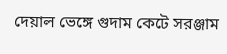দেয়াল ভেঙ্গে গুদাম কেটে সরঞ্জাম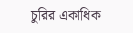চুরির একাধিক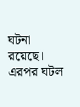ঘটনা রয়েছে। এরপর ঘটল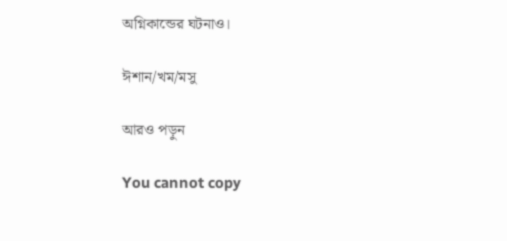অগ্নিকান্ডের ঘটনাও।

ঈশান/খম/মসু

আরও পড়ুন

You cannot copy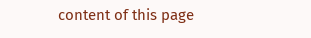content of this page